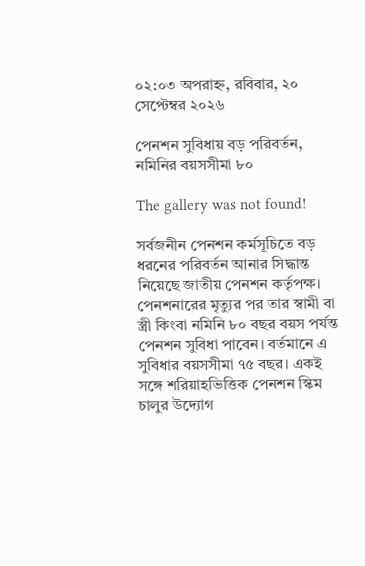০২:০৩ অপরাহ্ন, রবিবার, ২০ সেপ্টেম্বর ২০২৬

পেনশন সুবিধায় বড় পরিবর্তন, নমিনির বয়সসীমা ৮০

The gallery was not found!

সর্বজনীন পেনশন কর্মসূচিতে বড় ধরনের পরিবর্তন আনার সিদ্ধান্ত নিয়েছে জাতীয় পেনশন কর্তৃপক্ষ। পেনশনারের মৃত্যুর পর তার স্বামী বা স্ত্রী কিংবা নমিনি ৮০ বছর বয়স পর্যন্ত পেনশন সুবিধা পাবেন। বর্তমানে এ সুবিধার বয়সসীমা ৭৫ বছর। একই সঙ্গে শরিয়াহভিত্তিক পেনশন স্কিম চালুর উদ্যোগ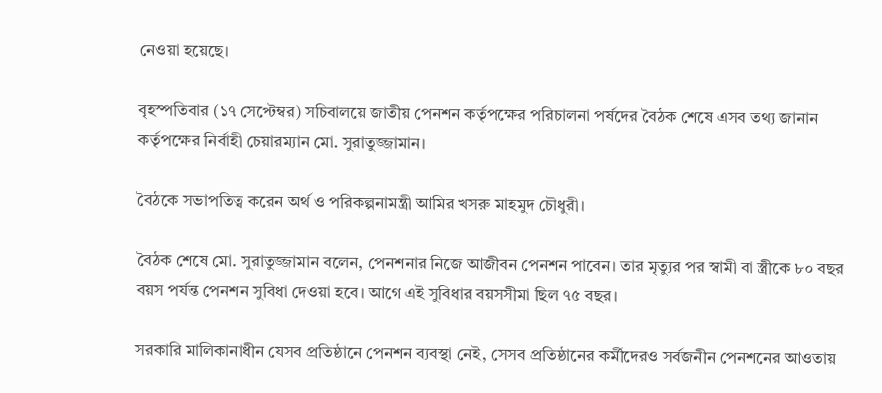নেওয়া হয়েছে।

বৃহস্পতিবার (১৭ সেপ্টেম্বর) সচিবালয়ে জাতীয় পেনশন কর্তৃপক্ষের পরিচালনা পর্ষদের বৈঠক শেষে এসব তথ্য জানান কর্তৃপক্ষের নির্বাহী চেয়ারম্যান মো. সুরাতুজ্জামান।

বৈঠকে সভাপতিত্ব করেন অর্থ ও পরিকল্পনামন্ত্রী আমির খসরু মাহমুদ চৌধুরী।

বৈঠক শেষে মো. সুরাতুজ্জামান বলেন, পেনশনার নিজে আজীবন পেনশন পাবেন। তার মৃত্যুর পর স্বামী বা স্ত্রীকে ৮০ বছর বয়স পর্যন্ত পেনশন সুবিধা দেওয়া হবে। আগে এই সুবিধার বয়সসীমা ছিল ৭৫ বছর।

সরকারি মালিকানাধীন যেসব প্রতিষ্ঠানে পেনশন ব্যবস্থা নেই, সেসব প্রতিষ্ঠানের কর্মীদেরও সর্বজনীন পেনশনের আওতায়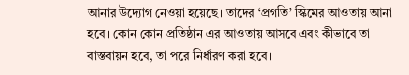আনার উদ্যোগ নেওয়া হয়েছে। তাদের ‘প্রগতি’ স্কিমের আওতায় আনা হবে। কোন কোন প্রতিষ্ঠান এর আওতায় আসবে এবং কীভাবে তা বাস্তবায়ন হবে, তা পরে নির্ধারণ করা হবে।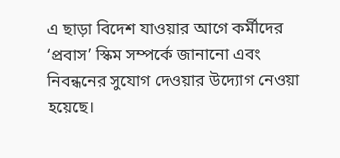এ ছাড়া বিদেশ যাওয়ার আগে কর্মীদের ‘প্রবাস’ স্কিম সম্পর্কে জানানো এবং নিবন্ধনের সুযোগ দেওয়ার উদ্যোগ নেওয়া হয়েছে।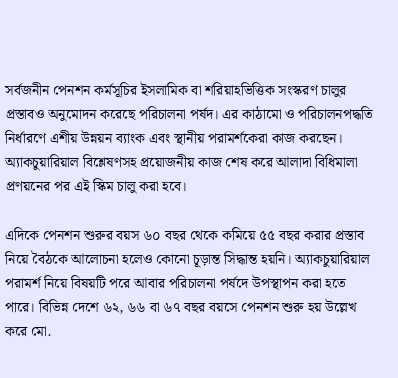সর্বজনীন পেনশন কর্মসূচির ইসলামিক বা শরিয়াহভিত্তিক সংস্করণ চালুর প্রস্তাবও অনুমোদন করেছে পরিচালনা পর্ষদ। এর কাঠামো ও পরিচালনপদ্ধতি নির্ধারণে এশীয় উন্নয়ন ব্যাংক এবং স্থানীয় পরামর্শকেরা কাজ করছেন। অ্যাকচুয়ারিয়াল বিশ্লেষণসহ প্রয়োজনীয় কাজ শেষ করে আলাদা বিধিমালা প্রণয়নের পর এই স্কিম চালু করা হবে।

এদিকে পেনশন শুরুর বয়স ৬০ বছর থেকে কমিয়ে ৫৫ বছর করার প্রস্তাব নিয়ে বৈঠকে আলোচনা হলেও কোনো চূড়ান্ত সিদ্ধান্ত হয়নি। অ্যাকচুয়ারিয়াল পরামর্শ নিয়ে বিষয়টি পরে আবার পরিচালনা পর্ষদে উপস্থাপন করা হতে পারে। বিভিন্ন দেশে ৬২, ৬৬ বা ৬৭ বছর বয়সে পেনশন শুরু হয় উল্লেখ করে মো.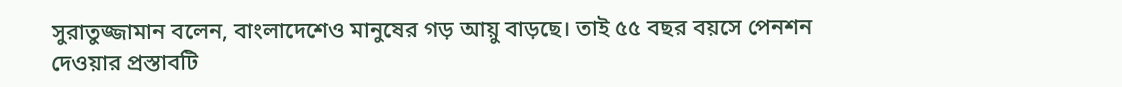সুরাতুজ্জামান বলেন, বাংলাদেশেও মানুষের গড় আয়ু বাড়ছে। তাই ৫৫ বছর বয়সে পেনশন দেওয়ার প্রস্তাবটি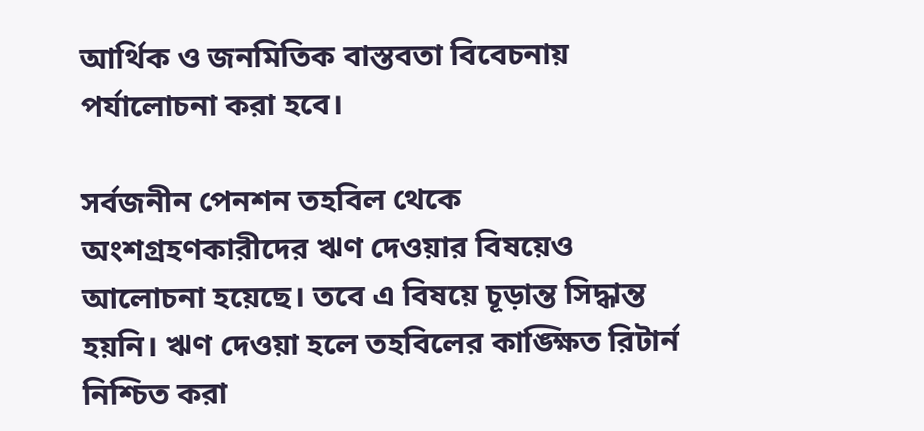আর্থিক ও জনমিতিক বাস্তবতা বিবেচনায় পর্যালোচনা করা হবে।

সর্বজনীন পেনশন তহবিল থেকে অংশগ্রহণকারীদের ঋণ দেওয়ার বিষয়েও আলোচনা হয়েছে। তবে এ বিষয়ে চূড়ান্ত সিদ্ধান্ত হয়নি। ঋণ দেওয়া হলে তহবিলের কাঙ্ক্ষিত রিটার্ন নিশ্চিত করা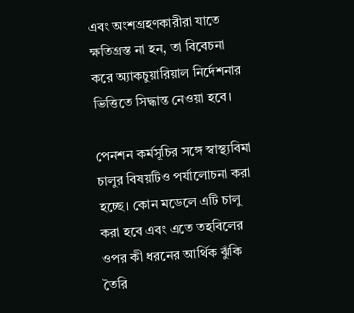এবং অংশগ্রহণকারীরা যাতে ক্ষতিগ্রস্ত না হন, তা বিবেচনা করে অ্যাকচুয়ারিয়াল নির্দেশনার ভিত্তিতে সিদ্ধান্ত নেওয়া হবে।

পেনশন কর্মসূচির সঙ্গে স্বাস্থ্যবিমা চালুর বিষয়টিও পর্যালোচনা করা হচ্ছে। কোন মডেলে এটি চালু করা হবে এবং এতে তহবিলের ওপর কী ধরনের আর্থিক ঝুঁকি তৈরি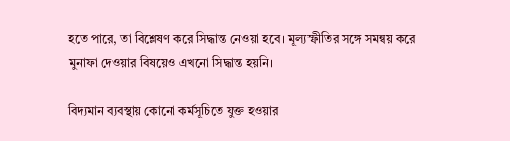হতে পারে, তা বিশ্লেষণ করে সিদ্ধান্ত নেওয়া হবে। মূল্যস্ফীতির সঙ্গে সমন্বয় করে মুনাফা দেওয়ার বিষয়েও এখনো সিদ্ধান্ত হয়নি।

বিদ্যমান ব্যবস্থায় কোনো কর্মসূচিতে যুক্ত হওয়ার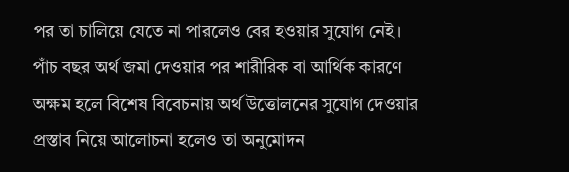পর তা চালিয়ে যেতে না পারলেও বের হওয়ার সুযোগ নেই। পাঁচ বছর অর্থ জমা দেওয়ার পর শারীরিক বা আর্থিক কারণে অক্ষম হলে বিশেষ বিবেচনায় অর্থ উত্তোলনের সুযোগ দেওয়ার প্রস্তাব নিয়ে আলোচনা হলেও তা অনুমোদন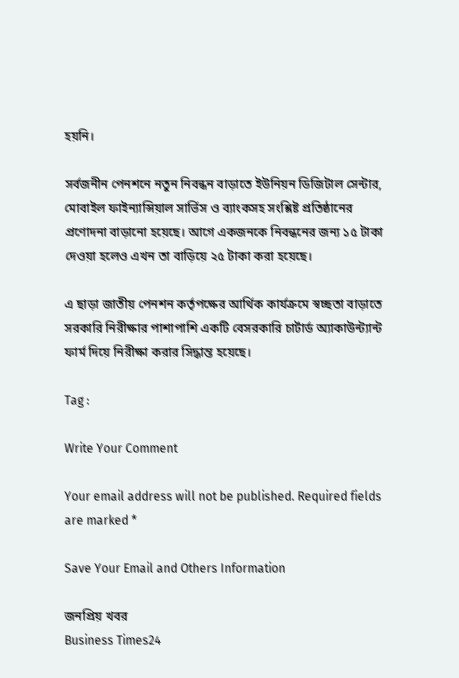হয়নি।

সর্বজনীন পেনশনে নতুন নিবন্ধন বাড়াতে ইউনিয়ন ডিজিটাল সেন্টার, মোবাইল ফাইন্যান্সিয়াল সার্ভিস ও ব্যাংকসহ সংশ্লিষ্ট প্রতিষ্ঠানের প্রণোদনা বাড়ানো হয়েছে। আগে একজনকে নিবন্ধনের জন্য ১৫ টাকা দেওয়া হলেও এখন তা বাড়িয়ে ২৫ টাকা করা হয়েছে।

এ ছাড়া জাতীয় পেনশন কর্তৃপক্ষের আর্থিক কার্যক্রমে স্বচ্ছতা বাড়াতে সরকারি নিরীক্ষার পাশাপাশি একটি বেসরকারি চার্টার্ড অ্যাকাউন্ট্যান্ট ফার্ম দিয়ে নিরীক্ষা করার সিদ্ধান্ত হয়েছে।

Tag :

Write Your Comment

Your email address will not be published. Required fields are marked *

Save Your Email and Others Information

জনপ্রিয় খবর
Business Times24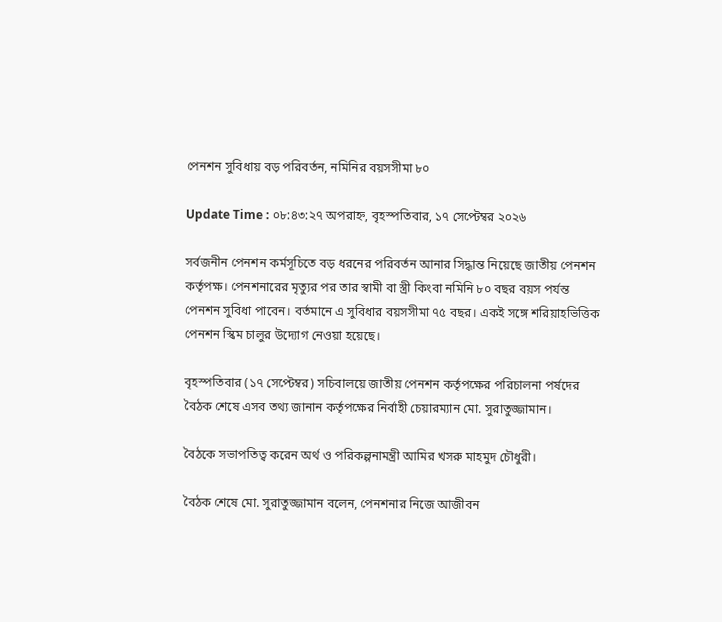পেনশন সুবিধায় বড় পরিবর্তন, নমিনির বয়সসীমা ৮০

Update Time : ০৮:৪৩:২৭ অপরাহ্ন, বৃহস্পতিবার, ১৭ সেপ্টেম্বর ২০২৬

সর্বজনীন পেনশন কর্মসূচিতে বড় ধরনের পরিবর্তন আনার সিদ্ধান্ত নিয়েছে জাতীয় পেনশন কর্তৃপক্ষ। পেনশনারের মৃত্যুর পর তার স্বামী বা স্ত্রী কিংবা নমিনি ৮০ বছর বয়স পর্যন্ত পেনশন সুবিধা পাবেন। বর্তমানে এ সুবিধার বয়সসীমা ৭৫ বছর। একই সঙ্গে শরিয়াহভিত্তিক পেনশন স্কিম চালুর উদ্যোগ নেওয়া হয়েছে।

বৃহস্পতিবার (১৭ সেপ্টেম্বর) সচিবালয়ে জাতীয় পেনশন কর্তৃপক্ষের পরিচালনা পর্ষদের বৈঠক শেষে এসব তথ্য জানান কর্তৃপক্ষের নির্বাহী চেয়ারম্যান মো. সুরাতুজ্জামান।

বৈঠকে সভাপতিত্ব করেন অর্থ ও পরিকল্পনামন্ত্রী আমির খসরু মাহমুদ চৌধুরী।

বৈঠক শেষে মো. সুরাতুজ্জামান বলেন, পেনশনার নিজে আজীবন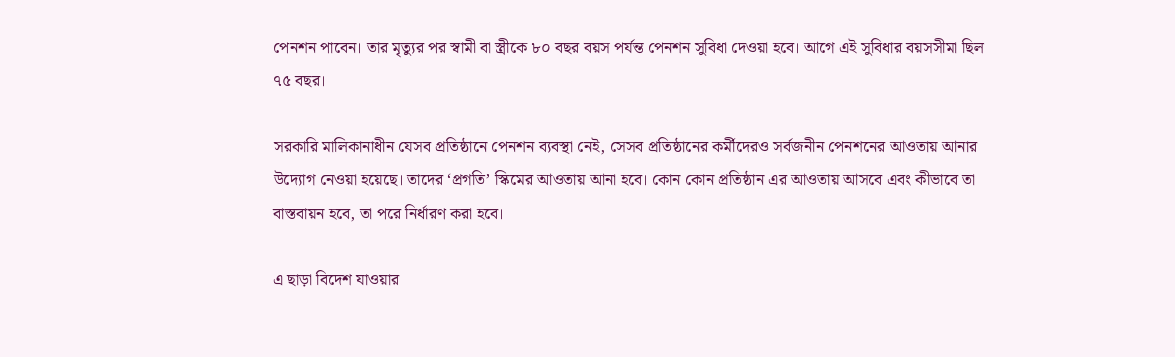পেনশন পাবেন। তার মৃত্যুর পর স্বামী বা স্ত্রীকে ৮০ বছর বয়স পর্যন্ত পেনশন সুবিধা দেওয়া হবে। আগে এই সুবিধার বয়সসীমা ছিল ৭৫ বছর।

সরকারি মালিকানাধীন যেসব প্রতিষ্ঠানে পেনশন ব্যবস্থা নেই, সেসব প্রতিষ্ঠানের কর্মীদেরও সর্বজনীন পেনশনের আওতায় আনার উদ্যোগ নেওয়া হয়েছে। তাদের ‘প্রগতি’ স্কিমের আওতায় আনা হবে। কোন কোন প্রতিষ্ঠান এর আওতায় আসবে এবং কীভাবে তা বাস্তবায়ন হবে, তা পরে নির্ধারণ করা হবে।

এ ছাড়া বিদেশ যাওয়ার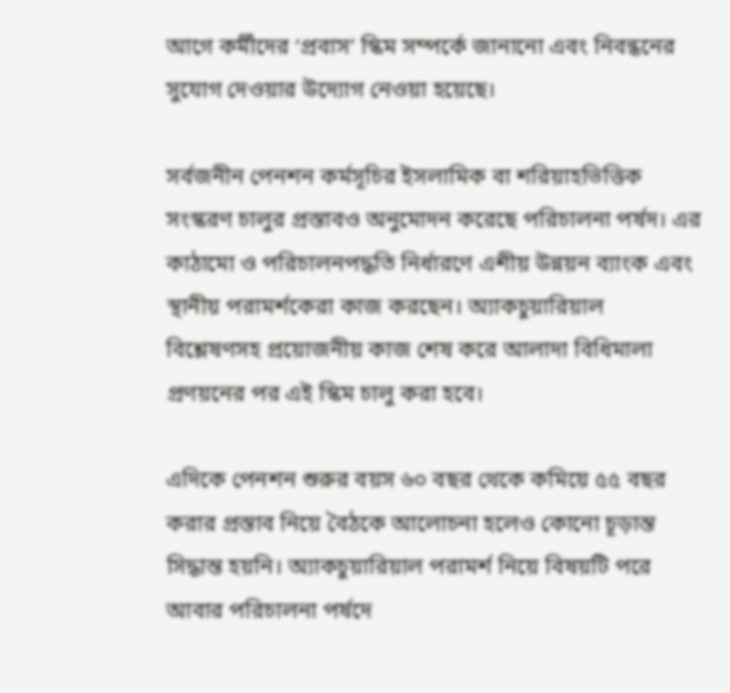আগে কর্মীদের ‘প্রবাস’ স্কিম সম্পর্কে জানানো এবং নিবন্ধনের সুযোগ দেওয়ার উদ্যোগ নেওয়া হয়েছে।

সর্বজনীন পেনশন কর্মসূচির ইসলামিক বা শরিয়াহভিত্তিক সংস্করণ চালুর প্রস্তাবও অনুমোদন করেছে পরিচালনা পর্ষদ। এর কাঠামো ও পরিচালনপদ্ধতি নির্ধারণে এশীয় উন্নয়ন ব্যাংক এবং স্থানীয় পরামর্শকেরা কাজ করছেন। অ্যাকচুয়ারিয়াল বিশ্লেষণসহ প্রয়োজনীয় কাজ শেষ করে আলাদা বিধিমালা প্রণয়নের পর এই স্কিম চালু করা হবে।

এদিকে পেনশন শুরুর বয়স ৬০ বছর থেকে কমিয়ে ৫৫ বছর করার প্রস্তাব নিয়ে বৈঠকে আলোচনা হলেও কোনো চূড়ান্ত সিদ্ধান্ত হয়নি। অ্যাকচুয়ারিয়াল পরামর্শ নিয়ে বিষয়টি পরে আবার পরিচালনা পর্ষদে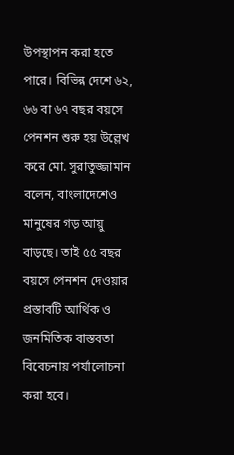উপস্থাপন করা হতে পারে। বিভিন্ন দেশে ৬২, ৬৬ বা ৬৭ বছর বয়সে পেনশন শুরু হয় উল্লেখ করে মো. সুরাতুজ্জামান বলেন, বাংলাদেশেও মানুষের গড় আয়ু বাড়ছে। তাই ৫৫ বছর বয়সে পেনশন দেওয়ার প্রস্তাবটি আর্থিক ও জনমিতিক বাস্তবতা বিবেচনায় পর্যালোচনা করা হবে।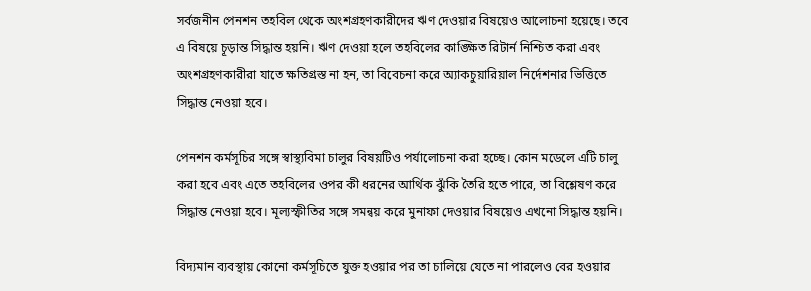সর্বজনীন পেনশন তহবিল থেকে অংশগ্রহণকারীদের ঋণ দেওয়ার বিষয়েও আলোচনা হয়েছে। তবে এ বিষয়ে চূড়ান্ত সিদ্ধান্ত হয়নি। ঋণ দেওয়া হলে তহবিলের কাঙ্ক্ষিত রিটার্ন নিশ্চিত করা এবং অংশগ্রহণকারীরা যাতে ক্ষতিগ্রস্ত না হন, তা বিবেচনা করে অ্যাকচুয়ারিয়াল নির্দেশনার ভিত্তিতে সিদ্ধান্ত নেওয়া হবে।

পেনশন কর্মসূচির সঙ্গে স্বাস্থ্যবিমা চালুর বিষয়টিও পর্যালোচনা করা হচ্ছে। কোন মডেলে এটি চালু করা হবে এবং এতে তহবিলের ওপর কী ধরনের আর্থিক ঝুঁকি তৈরি হতে পারে, তা বিশ্লেষণ করে সিদ্ধান্ত নেওয়া হবে। মূল্যস্ফীতির সঙ্গে সমন্বয় করে মুনাফা দেওয়ার বিষয়েও এখনো সিদ্ধান্ত হয়নি।

বিদ্যমান ব্যবস্থায় কোনো কর্মসূচিতে যুক্ত হওয়ার পর তা চালিয়ে যেতে না পারলেও বের হওয়ার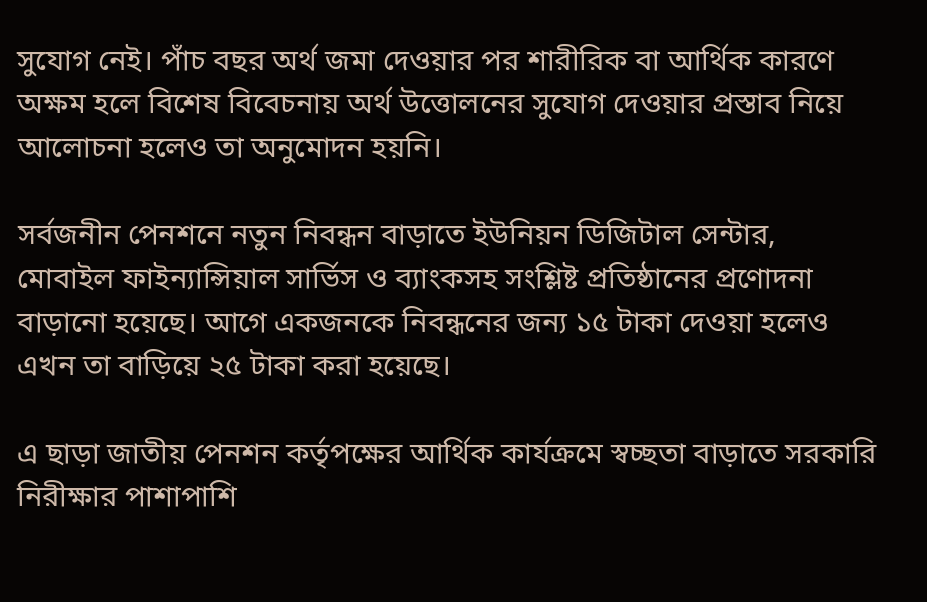সুযোগ নেই। পাঁচ বছর অর্থ জমা দেওয়ার পর শারীরিক বা আর্থিক কারণে অক্ষম হলে বিশেষ বিবেচনায় অর্থ উত্তোলনের সুযোগ দেওয়ার প্রস্তাব নিয়ে আলোচনা হলেও তা অনুমোদন হয়নি।

সর্বজনীন পেনশনে নতুন নিবন্ধন বাড়াতে ইউনিয়ন ডিজিটাল সেন্টার, মোবাইল ফাইন্যান্সিয়াল সার্ভিস ও ব্যাংকসহ সংশ্লিষ্ট প্রতিষ্ঠানের প্রণোদনা বাড়ানো হয়েছে। আগে একজনকে নিবন্ধনের জন্য ১৫ টাকা দেওয়া হলেও এখন তা বাড়িয়ে ২৫ টাকা করা হয়েছে।

এ ছাড়া জাতীয় পেনশন কর্তৃপক্ষের আর্থিক কার্যক্রমে স্বচ্ছতা বাড়াতে সরকারি নিরীক্ষার পাশাপাশি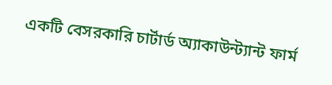একটি বেসরকারি চার্টার্ড অ্যাকাউন্ট্যান্ট ফার্ম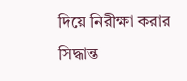দিয়ে নিরীক্ষা করার সিদ্ধান্ত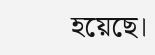হয়েছে।